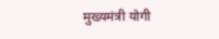मुख्यमंत्री योगी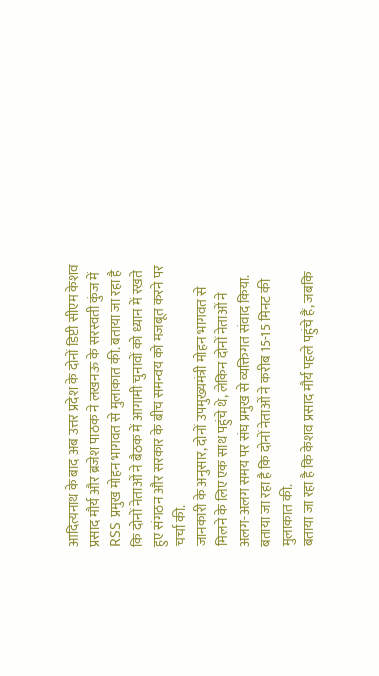आदित्यनाथ के बाद अब उत्तर प्रदेश के दोनों डिप्टी सीएम केशव प्रसाद मौर्य और ब्रजेश पाठक ने लखनऊ के सरस्वती कुंज में RSS प्रमुख मोहन भागवत से मुलाकात की. बताया जा रहा है कि दोनों नेताओं ने बैठक में आगामी चुनावों को ध्यान में रखते हुए संगठन और सरकार के बीच समन्वय को मजबूत करने पर चर्चा की.
जानकारी के अनुसार, दोनों उपमुख्यमंत्री मोहन भागवत से मिलने के लिए एक साथ पहुंचे थे, लेकिन दोनों नेताओं ने अलग-अलग समय पर संघ प्रमुख से व्यक्तिगत संवाद किया. बताया जा रहा है कि दोनों नेताओं ने करीब 15-15 मिनट की मुलाकात की.
बताया जा रहा है कि केशव प्रसाद मौर्य पहले पहुंचे हैं, जबकि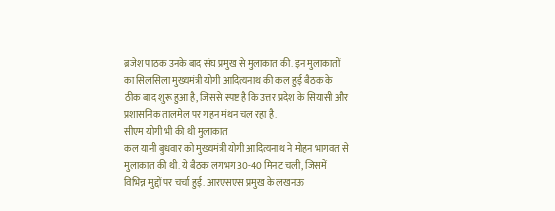ब्रजेश पाठक उनके बाद संघ प्रमुख से मुलाकात की. इन मुलाकातों का सिलसिला मुख्यमंत्री योगी आदित्यनाथ की कल हुई बैठक के ठीक बाद शुरू हुआ है, जिससे स्पष्ट है कि उत्तर प्रदेश के सियासी और प्रशासनिक तालमेल पर गहन मंथन चल रहा है.
सीएम योगी भी की थी मुलाकात
कल यानी बुधवार को मुख्यमंत्री योगी आदित्यनाथ ने मोहन भागवत से मुलाकात की थी. ये बैठक लगभग 30-40 मिनट चली, जिसमें विभिन्न मुद्दों पर चर्चा हुई. आरएसएस प्रमुख के लखनऊ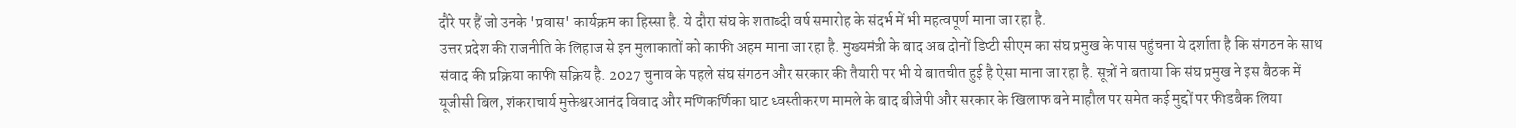दौरे पर हैं जो उनके 'प्रवास' कार्यक्रम का हिस्सा है. ये दौरा संघ के शताब्दी वर्ष समारोह के संदर्भ में भी महत्वपूर्ण माना जा रहा है.
उत्तर प्रदेश की राजनीति के लिहाज से इन मुलाकातों को काफी अहम माना जा रहा है. मुख्यमंत्री के बाद अब दोनों डिप्टी सीएम का संघ प्रमुख के पास पहुंचना ये दर्शाता है कि संगठन के साथ संवाद की प्रक्रिया काफी सक्रिय है. 2027 चुनाव के पहले संघ संगठन और सरकार की तैयारी पर भी ये बातचीत हुई है ऐसा माना जा रहा है. सूत्रों ने बताया कि संघ प्रमुख ने इस बैठक में यूजीसी बिल, शंकराचार्य मुक्तेश्वरआनंद विवाद और मणिकर्णिका घाट ध्वस्तीकरण मामले के बाद बीजेपी और सरकार के खिलाफ बने माहौल पर समेत कई मुद्दों पर फीडबैक लिया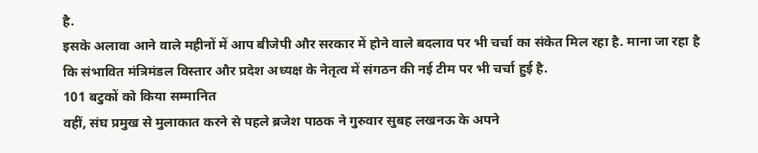है.
इसके अलावा आने वाले महीनों में आप बीजेपी और सरकार में होने वाले बदलाव पर भी चर्चा का संकेत मिल रहा है. माना जा रहा है कि संभावित मंत्रिमंडल विस्तार और प्रदेश अध्यक्ष के नेतृत्व में संगठन की नई टीम पर भी चर्चा हुई है.
101 बटुकों को किया सम्मानित
वहीं, संघ प्रमुख से मुलाकात करने से पहले ब्रजेश पाठक ने गुरुवार सुबह लखनऊ के अपने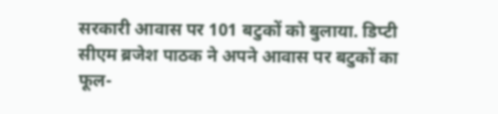सरकारी आवास पर 101 बटुकों को बुलाया. डिप्टी सीएम ब्रजेश पाठक ने अपने आवास पर बटुकों का फूल-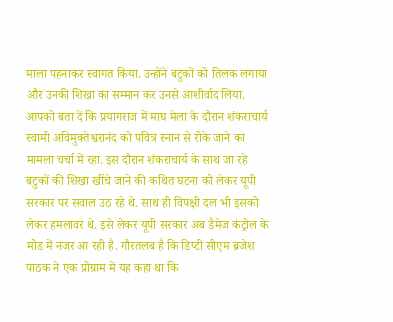माला पहनाकर स्वागत किया. उन्होंने बटुकों को तिलक लगाया और उनकी शिखा का सम्मान कर उनसे आशीर्वाद लिया.
आपको बता दें कि प्रयागराज में माघ मेला के दौरान शंकराचार्य स्वामी अविमुक्तेश्वरानंद को पवित्र स्नान से रोके जाने का मामला चर्चा में रहा. इस दौरान शंकराचार्य के साथ जा रहे बटुकों की शिखा खींचे जाने की कथित घटना को लेकर यूपी सरकार पर सवाल उठ रहे थे. साथ ही विपक्षी दल भी इसको लेकर हमलावर थे. इसे लेकर यूपी सरकार अब डैमेज कंट्रोल के मोड में नजर आ रही है. गौरतलब है कि डिप्टी सीएम ब्रजेश पाठक ने एक प्रोग्राम में यह कहा था कि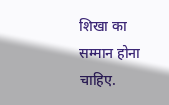शिखा का सम्मान होना चाहिए.